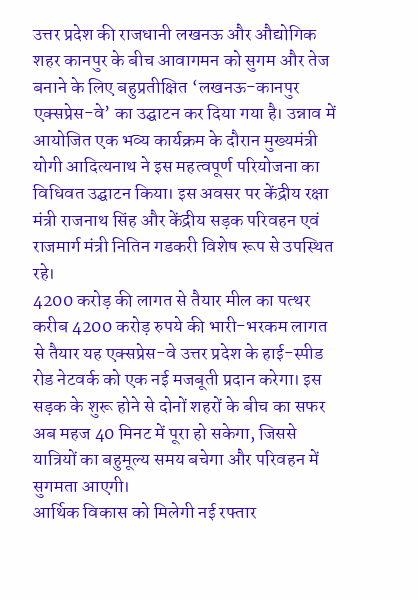उत्तर प्रदेश की राजधानी लखनऊ और औद्योगिक शहर कानपुर के बीच आवागमन को सुगम और तेज बनाने के लिए बहुप्रतीक्षित ‘लखनऊ-कानपुर एक्सप्रेस-वे’ का उद्घाटन कर दिया गया है। उन्नाव में आयोजित एक भव्य कार्यक्रम के दौरान मुख्यमंत्री योगी आदित्यनाथ ने इस महत्वपूर्ण परियोजना का विधिवत उद्घाटन किया। इस अवसर पर केंद्रीय रक्षा मंत्री राजनाथ सिंह और केंद्रीय सड़क परिवहन एवं राजमार्ग मंत्री नितिन गडकरी विशेष रूप से उपस्थित रहे।
4200 करोड़ की लागत से तैयार मील का पत्थर
करीब 4200 करोड़ रुपये की भारी-भरकम लागत से तैयार यह एक्सप्रेस-वे उत्तर प्रदेश के हाई-स्पीड रोड नेटवर्क को एक नई मजबूती प्रदान करेगा। इस सड़क के शुरू होने से दोनों शहरों के बीच का सफर अब महज 40 मिनट में पूरा हो सकेगा, जिससे यात्रियों का बहुमूल्य समय बचेगा और परिवहन में सुगमता आएगी।
आर्थिक विकास को मिलेगी नई रफ्तार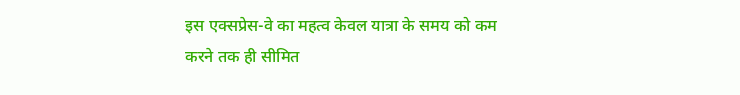इस एक्सप्रेस-वे का महत्व केवल यात्रा के समय को कम करने तक ही सीमित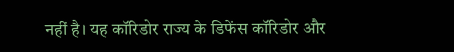नहीं है। यह कॉरिडोर राज्य के डिफेंस कॉरिडोर और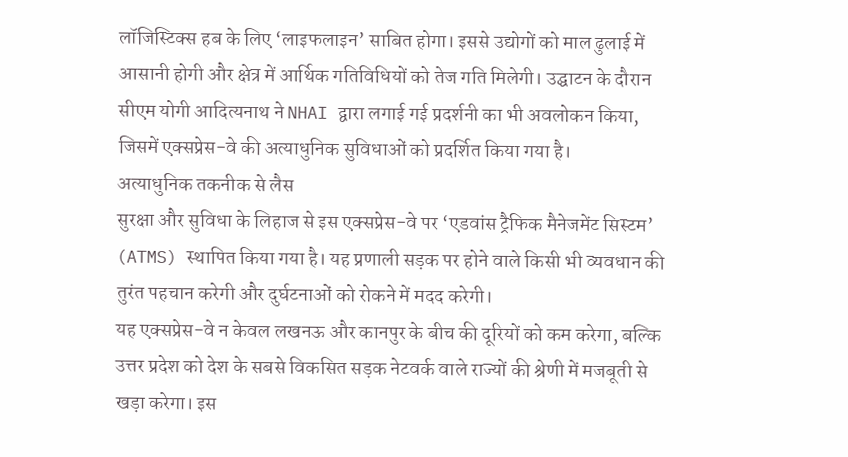लॉजिस्टिक्स हब के लिए ‘लाइफलाइन’ साबित होगा। इससे उद्योगों को माल ढुलाई में आसानी होगी और क्षेत्र में आर्थिक गतिविधियों को तेज गति मिलेगी। उद्घाटन के दौरान सीएम योगी आदित्यनाथ ने NHAI द्वारा लगाई गई प्रदर्शनी का भी अवलोकन किया, जिसमें एक्सप्रेस-वे की अत्याधुनिक सुविधाओं को प्रदर्शित किया गया है।
अत्याधुनिक तकनीक से लैस
सुरक्षा और सुविधा के लिहाज से इस एक्सप्रेस-वे पर ‘एडवांस ट्रैफिक मैनेजमेंट सिस्टम’ (ATMS) स्थापित किया गया है। यह प्रणाली सड़क पर होने वाले किसी भी व्यवधान की तुरंत पहचान करेगी और दुर्घटनाओं को रोकने में मदद करेगी।
यह एक्सप्रेस-वे न केवल लखनऊ और कानपुर के बीच की दूरियों को कम करेगा, बल्कि उत्तर प्रदेश को देश के सबसे विकसित सड़क नेटवर्क वाले राज्यों की श्रेणी में मजबूती से खड़ा करेगा। इस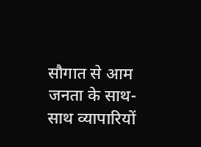सौगात से आम जनता के साथ-साथ व्यापारियों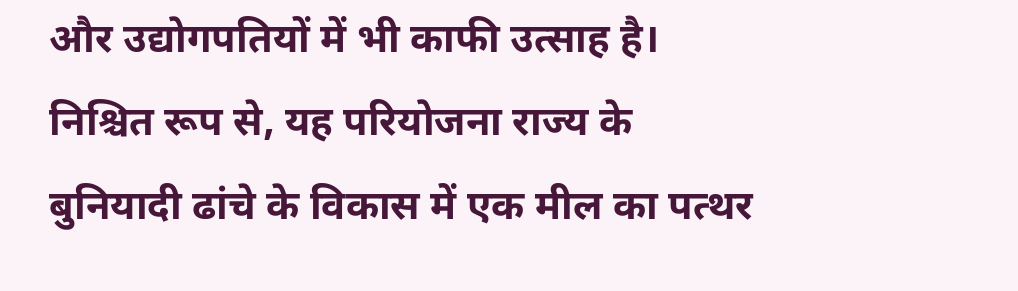और उद्योगपतियों में भी काफी उत्साह है। निश्चित रूप से, यह परियोजना राज्य के बुनियादी ढांचे के विकास में एक मील का पत्थर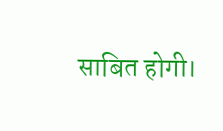साबित होगी।